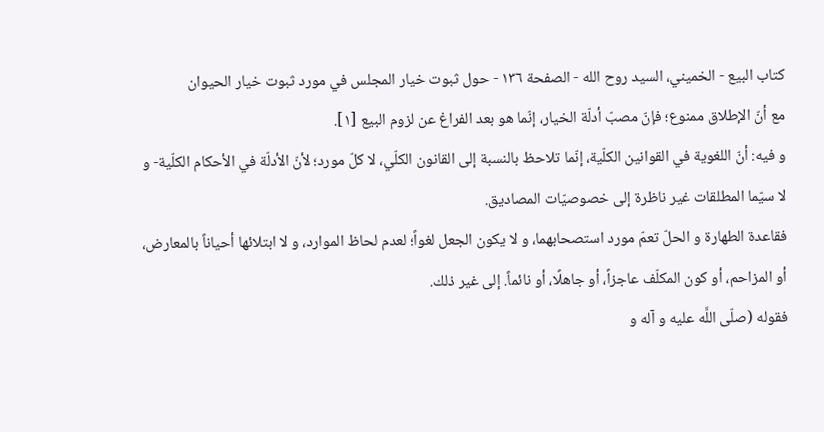كتاب البيع - الخميني، السيد روح الله - الصفحة ١٣٦ - حول ثبوت خيار المجلس في مورد ثبوت خيار الحيوان
مع أنّ الإطلاق ممنوع؛ فإنّ مصبّ أدلّة الخيار، إنّما هو بعد الفراغ عن لزوم البيع [١].
و فيه: أنّ اللغوية في القوانين الكلّية، إنّما تلاحظ بالنسبة إلى القانون الكلّي، لا كلّ مورد؛ لأنّ الأدلّة في الأحكام الكلّية- و لا سيّما المطلقات غير ناظرة إلى خصوصيّات المصاديق.
فقاعدة الطهارة و الحلّ تعمّ مورد استصحابهما، و لا يكون الجعل لغواً؛ لعدم لحاظ الموارد، و لا ابتلائها أحياناً بالمعارض، أو المزاحم، أو كون المكلّف عاجزاً، أو جاهلًا، أو نائماً. إلى غير ذلك.
فقوله (صلّى اللَّه عليه و آله و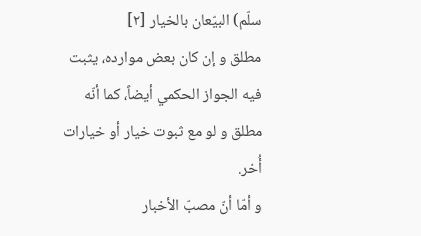سلّم) البيّعان بالخيار [٢]
مطلق و إن كان بعض موارده، يثبت فيه الجواز الحكمي أيضاً، كما أنّه مطلق و لو مع ثبوت خيار أو خيارات أُخر.
و أمّا أنّ مصبّ الأخبار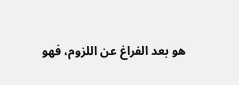هو بعد الفراغ عن اللزوم، فهو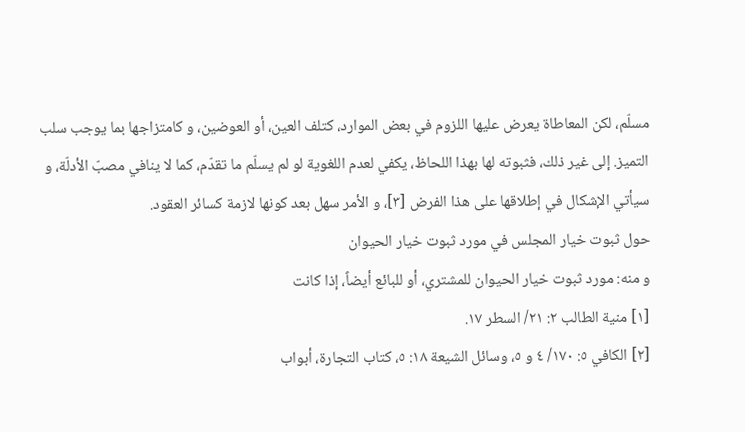مسلّم، لكن المعاطاة يعرض عليها اللزوم في بعض الموارد، كتلف العين، أو العوضين، و كامتزاجها بما يوجب سلب التميز. إلى غير ذلك، فثبوته لها بهذا اللحاظ، يكفي لعدم اللغوية لو لم يسلّم ما تقدّم، كما لا ينافي مصبّ الأدلّة، و سيأتي الإشكال في إطلاقها على هذا الفرض [٣]، و الأمر سهل بعد كونها لازمة كسائر العقود.
حول ثبوت خيار المجلس في مورد ثبوت خيار الحيوان
و منه: مورد ثبوت خيار الحيوان للمشتري، أو للبائع أيضاً، إذا كانت
[١] منية الطالب ٢: ٢١/ السطر ١٧.
[٢] الكافي ٥: ١٧٠/ ٤ و ٥، وسائل الشيعة ١٨: ٥، كتاب التجارة، أبواب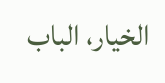الخيار، الباب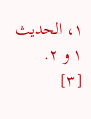١، الحديث ١ و ٢.
[٣]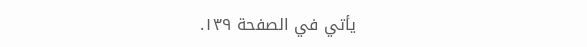يأتي في الصفحة ١٣٩.